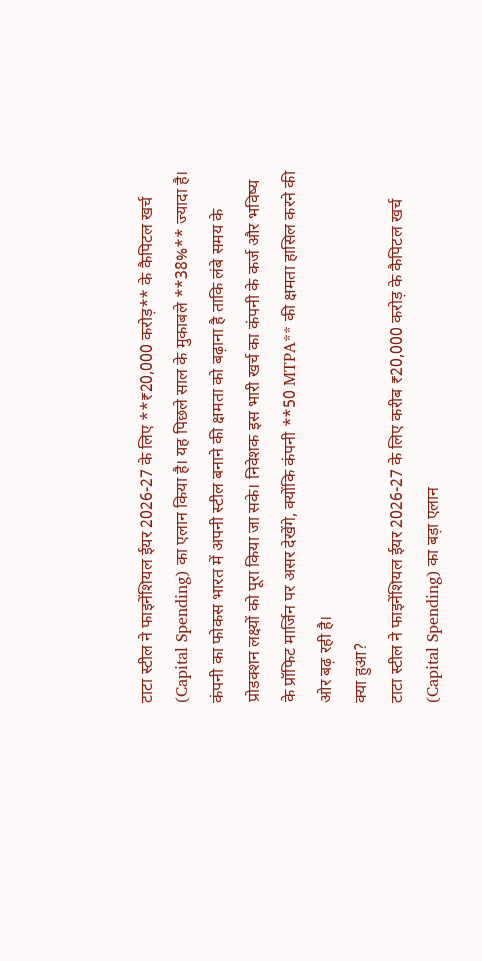टाटा स्टील ने फाइनेंशियल ईयर 2026-27 के लिए **₹20,000 करोड़** के कैपिटल खर्च (Capital Spending) का एलान किया है। यह पिछले साल के मुकाबले **38%** ज्यादा है। कंपनी का फोकस भारत में अपनी स्टील बनाने की क्षमता को बढ़ाना है ताकि लंबे समय के प्रोडक्शन लक्ष्यों को पूरा किया जा सके। निवेशक इस भारी खर्च का कंपनी के कर्ज और भविष्य के प्रॉफिट मार्जिन पर असर देखेंगे, क्योंकि कंपनी **50 MTPA** की क्षमता हासिल करने की ओर बढ़ रही है।
क्या हुआ?
टाटा स्टील ने फाइनेंशियल ईयर 2026-27 के लिए करीब ₹20,000 करोड़ के कैपिटल खर्च (Capital Spending) का बड़ा एलान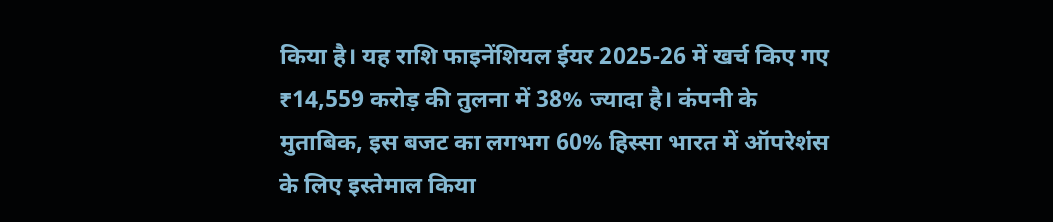किया है। यह राशि फाइनेंशियल ईयर 2025-26 में खर्च किए गए ₹14,559 करोड़ की तुलना में 38% ज्यादा है। कंपनी के मुताबिक, इस बजट का लगभग 60% हिस्सा भारत में ऑपरेशंस के लिए इस्तेमाल किया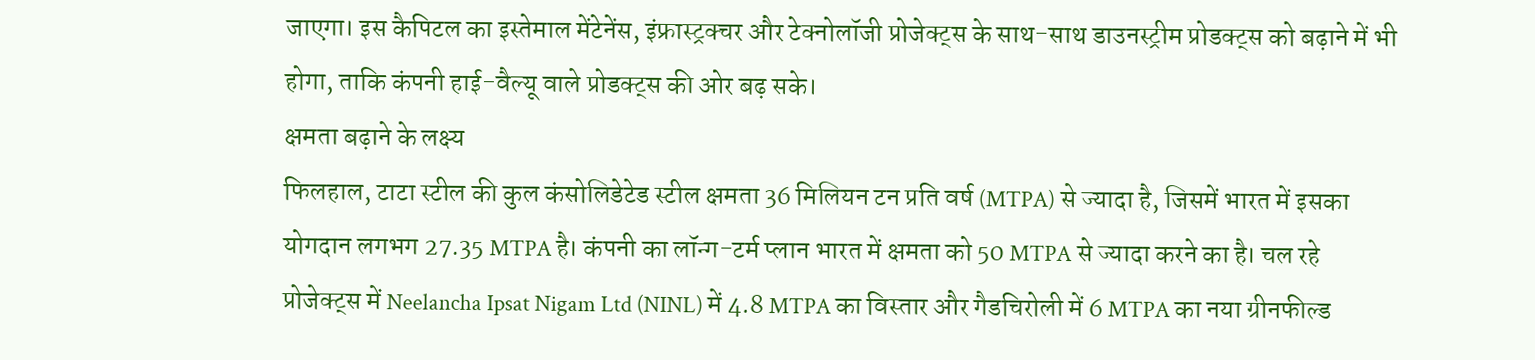जाएगा। इस कैपिटल का इस्तेमाल मेंटेनेंस, इंफ्रास्ट्रक्चर और टेक्नोलॉजी प्रोजेक्ट्स के साथ-साथ डाउनस्ट्रीम प्रोडक्ट्स को बढ़ाने में भी होगा, ताकि कंपनी हाई-वैल्यू वाले प्रोडक्ट्स की ओर बढ़ सके।
क्षमता बढ़ाने के लक्ष्य
फिलहाल, टाटा स्टील की कुल कंसोलिडेटेड स्टील क्षमता 36 मिलियन टन प्रति वर्ष (MTPA) से ज्यादा है, जिसमें भारत में इसका योगदान लगभग 27.35 MTPA है। कंपनी का लॉन्ग-टर्म प्लान भारत में क्षमता को 50 MTPA से ज्यादा करने का है। चल रहे प्रोजेक्ट्स में Neelancha Ipsat Nigam Ltd (NINL) में 4.8 MTPA का विस्तार और गैडचिरोली में 6 MTPA का नया ग्रीनफील्ड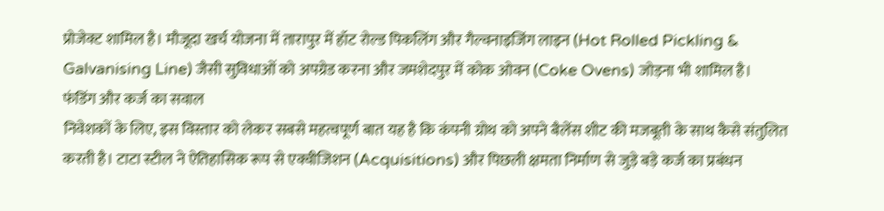प्रोजेक्ट शामिल है। मौजूदा खर्च योजना में तारापुर में हॉट रोल्ड पिकलिंग और गैल्वनाइजिंग लाइन (Hot Rolled Pickling & Galvanising Line) जैसी सुविधाओं को अपग्रेड करना और जमशेदपुर में कोक ओवन (Coke Ovens) जोड़ना भी शामिल है।
फंडिंग और कर्ज का सवाल
निवेशकों के लिए, इस विस्तार को लेकर सबसे महत्वपूर्ण बात यह है कि कंपनी ग्रोथ को अपने बैलेंस शीट की मजबूती के साथ कैसे संतुलित करती है। टाटा स्टील ने ऐतिहासिक रूप से एक्वीजिशन (Acquisitions) और पिछली क्षमता निर्माण से जुड़े बड़े कर्ज का प्रबंधन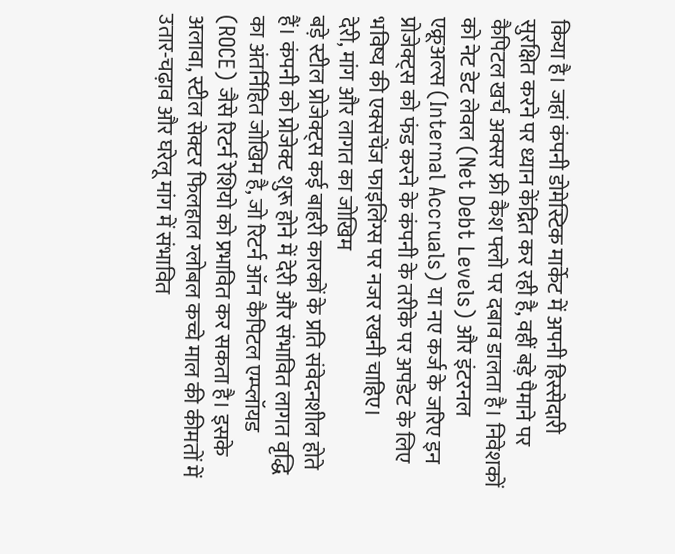किया है। जहां कंपनी डोमेस्टिक मार्केट में अपनी हिस्सेदारी सुरक्षित करने पर ध्यान केंद्रित कर रही है, वहीं बड़े पैमाने पर कैपिटल खर्च अक्सर फ्री कैश फ्लो पर दबाव डालता है। निवेशकों को नेट डेट लेवल (Net Debt Levels) और इंटरनल एक्रूअल्स (Internal Accruals) या नए कर्ज के जरिए इन प्रोजेक्ट्स को फंड करने के कंपनी के तरीके पर अपडेट के लिए भविष्य की एक्सचेंज फाइलिंग्स पर नजर रखनी चाहिए।
देरी, मांग और लागत का जोखिम
बड़े स्टील प्रोजेक्ट्स कई बाहरी कारकों के प्रति संवेदनशील होते हैं। कंपनी को प्रोजेक्ट शुरू होने में देरी और संभावित लागत वृद्धि का अंतर्निहित जोखिम है, जो रिटर्न ऑन कैपिटल एम्प्लॉयड (ROCE) जैसे रिटर्न रेशियो को प्रभावित कर सकता है। इसके अलावा, स्टील सेक्टर फिलहाल ग्लोबल कच्चे माल की कीमतों में उतार-चढ़ाव और घरेलू मांग में संभावित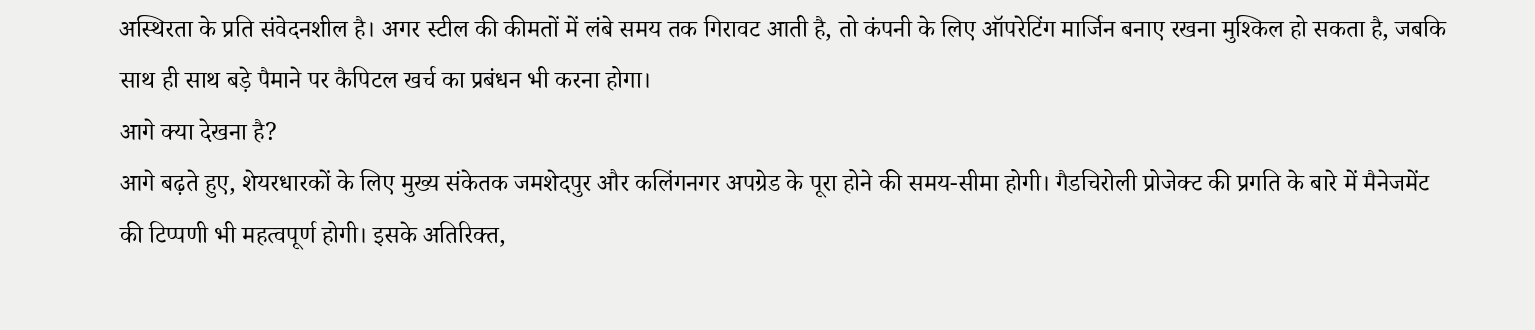अस्थिरता के प्रति संवेदनशील है। अगर स्टील की कीमतों में लंबे समय तक गिरावट आती है, तो कंपनी के लिए ऑपरेटिंग मार्जिन बनाए रखना मुश्किल हो सकता है, जबकि साथ ही साथ बड़े पैमाने पर कैपिटल खर्च का प्रबंधन भी करना होगा।
आगे क्या देखना है?
आगे बढ़ते हुए, शेयरधारकों के लिए मुख्य संकेतक जमशेदपुर और कलिंगनगर अपग्रेड के पूरा होने की समय-सीमा होगी। गैडचिरोली प्रोजेक्ट की प्रगति के बारे में मैनेजमेंट की टिप्पणी भी महत्वपूर्ण होगी। इसके अतिरिक्त,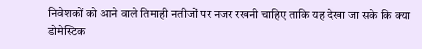निवेशकों को आने वाले तिमाही नतीजों पर नजर रखनी चाहिए ताकि यह देखा जा सके कि क्या डोमेस्टिक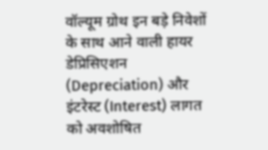वॉल्यूम ग्रोथ इन बड़े निवेशों के साथ आने वाली हायर डेप्रिसिएशन (Depreciation) और इंटरेस्ट (Interest) लागत को अवशोषित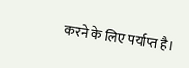करने के लिए पर्याप्त है।